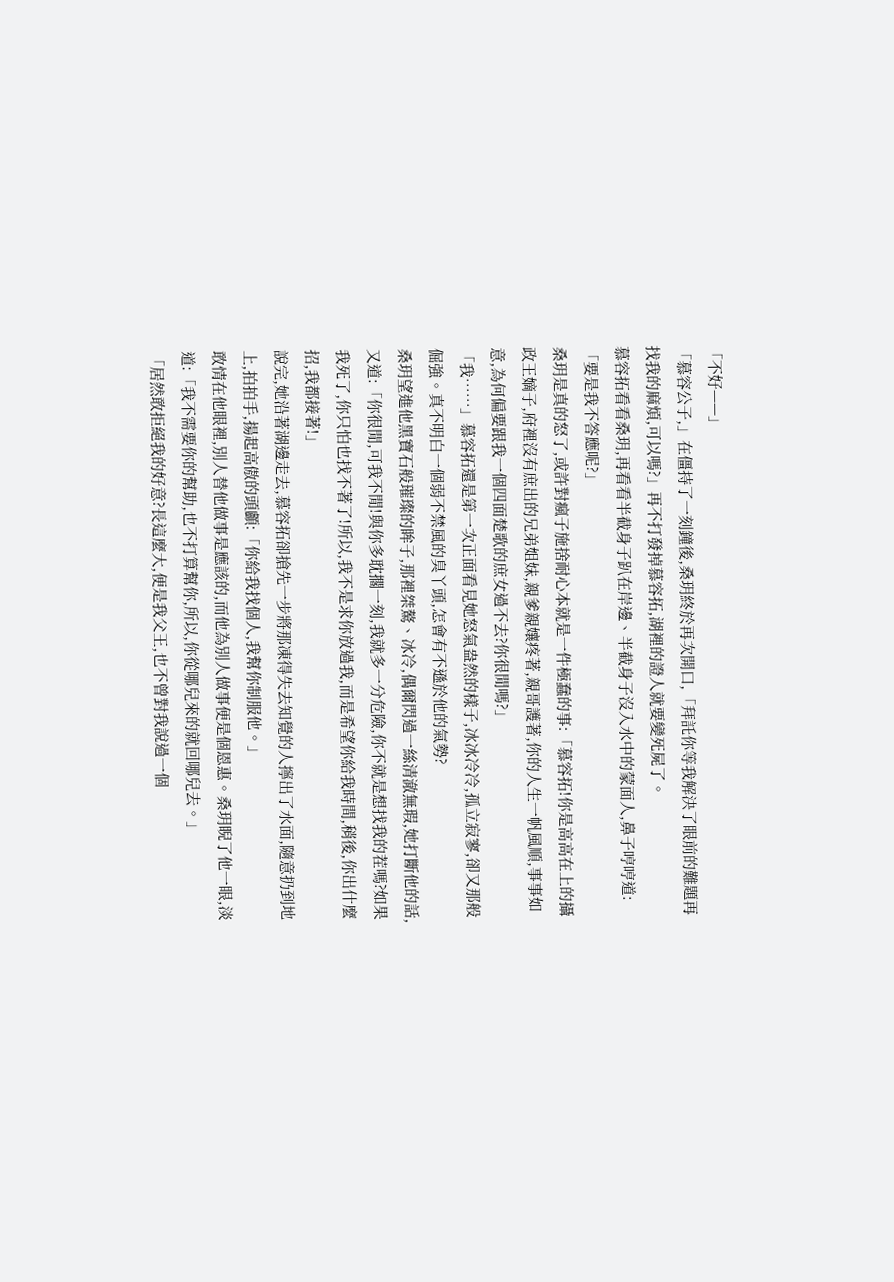「不好——」
「慕容公子,」在僵持了一刻鐘後,桑玥終於再次開口,「拜託你等我解決了眼前的難題再找我的麻煩,可以嗎?」再不打發掉慕容拓,湖裡的證人就要變死屍了。
慕容拓看看桑玥,再看看半截身子趴在岸邊、半截身子沒入水中的蒙面人,鼻子哼哼道:「要是我不答應呢?」
桑玥是真的怒了,或許對瘋子施捨耐心本就是一件極蠢的事:「慕容拓!你是高高在上的攝政王嫡子,府裡沒有庶出的兄弟姐妹,親爹親孃疼著,親哥護著,你的人生一帆風順,事事如意,為何偏要跟我一個四面楚歌的庶女過不去?你很閒嗎?」
「我……」慕容拓還是第一次正面看見她怒氣盎然的樣子,冰冰冷冷,孤立寂寥,卻又那般倔強。真不明白一個弱不禁風的臭丫頭,怎會有不遜於他的氣勢?
桑玥望進他黑寶石般璀璨的眸子,那裡桀驁、冰冷,偶爾閃過一絲清澈無瑕,她打斷他的話,又道:「你很閒,可我不閒!與你多耽擱一刻,我就多一分危險,你不就是想找我的茬嗎?如果我死了,你只怕也找不著了!所以,我不是求你放過我,而是希望你給我時間,稍後,你出什麼招,我都接著!」
說完,她沿著湖邊走去,慕容拓卻搶先一步將那凍得失去知覺的人擰出了水面,隨意扔到地上,拍拍手,揚起高傲的頭顱:「你給我找個人,我幫你制服他。」
敢情在他眼裡,別人替他做事是應該的,而他為別人做事便是個恩惠。桑玥睨了他一眼,淡道:「我不需要你的幫助,也不打算幫你,所以,你從哪兒來的就回哪兒去。」
「居然敢拒絕我的好意?長這麼大,便是我父王,也不曾對我說過一個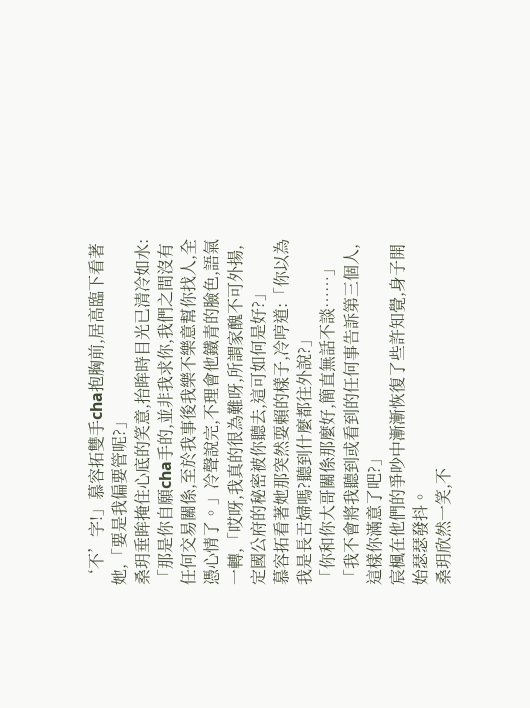‘不’字!」慕容拓雙手cha抱胸前,居高臨下看著她,「要是我偏要管呢?」
桑玥垂眸掩住心底的笑意,抬眸時目光已清冷如水:「那是你自願cha手的,並非我求你,我們之間沒有任何交易關係,至於我事後我樂不樂意幫你找人,全憑心情了。」冷聲說完,不理會他鐵青的臉色,語氣一轉,「哎呀,我真的很為難呀,所謂家醜不可外揚,定國公府的秘密被你聽去,這可如何是好?」
慕容拓看著她那突然耍賴的樣子,冷哼道:「你以為我是長舌婦嗎?聽到什麼都往外說?」
「你和你大哥關係那麼好,簡直無話不談……」
「我不會將我聽到或看到的任何事告訴第三個人,這樣你滿意了吧?」
宸楓在他們的爭吵中漸漸恢復了些許知覺,身子開始瑟瑟發抖。
桑玥欣然一笑,不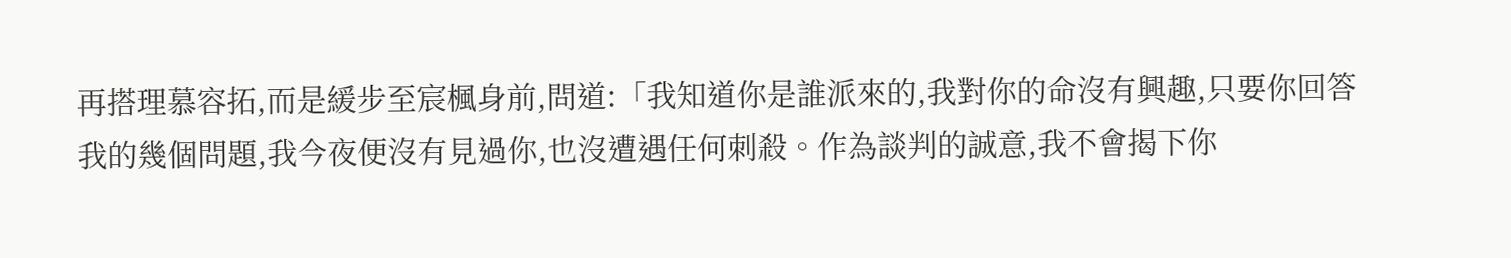再搭理慕容拓,而是緩步至宸楓身前,問道:「我知道你是誰派來的,我對你的命沒有興趣,只要你回答我的幾個問題,我今夜便沒有見過你,也沒遭遇任何刺殺。作為談判的誠意,我不會揭下你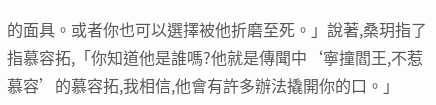的面具。或者你也可以選擇被他折磨至死。」說著,桑玥指了指慕容拓,「你知道他是誰嗎?他就是傳聞中‘寧撞閻王,不惹慕容’的慕容拓,我相信,他會有許多辦法撬開你的口。」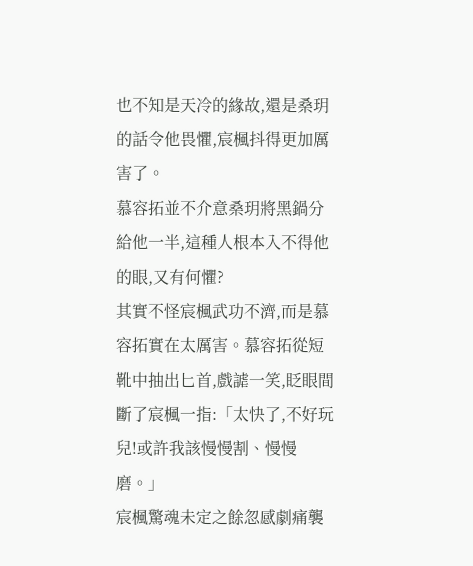也不知是天冷的緣故,還是桑玥的話令他畏懼,宸楓抖得更加厲害了。
慕容拓並不介意桑玥將黑鍋分給他一半,這種人根本入不得他的眼,又有何懼?
其實不怪宸楓武功不濟,而是慕容拓實在太厲害。慕容拓從短靴中抽出匕首,戲謔一笑,眨眼間斷了宸楓一指:「太快了,不好玩兒!或許我該慢慢割、慢慢磨。」
宸楓驚魂未定之餘忽感劇痛襲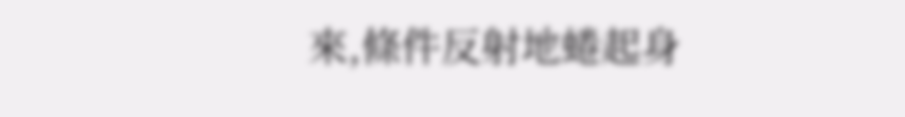來,條件反射地蜷起身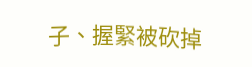子、握緊被砍掉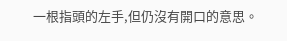一根指頭的左手,但仍沒有開口的意思。